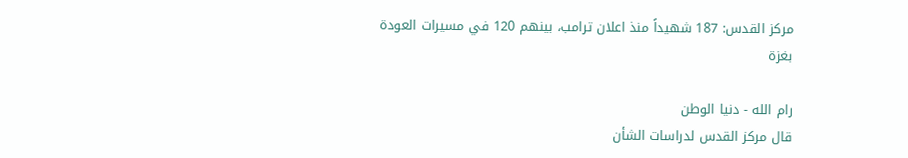مركز القدس: 187 شهيداً منذ اعلان ترامب، بينهم 120 في مسيرات العودة بغزة

رام الله - دنيا الوطن
قال مركز القدس لدراسات الشأن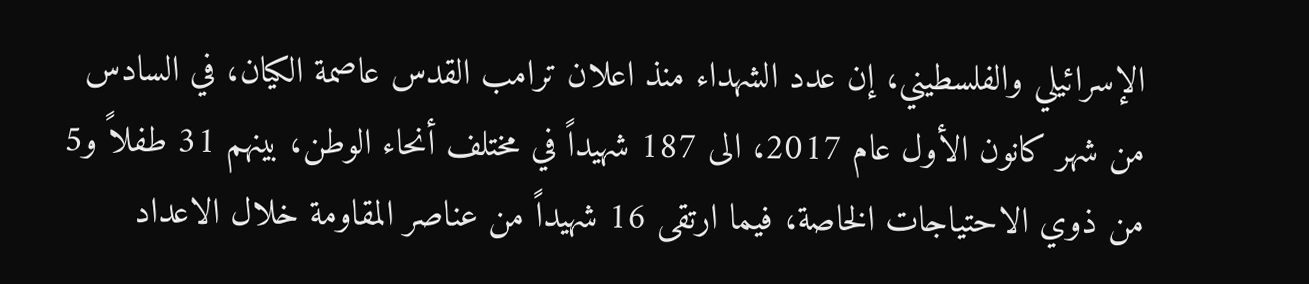الإسرائيلي والفلسطيني، إن عدد الشهداء منذ اعلان ترامب القدس عاصمة الكيان، في السادس من شهر كانون الأول عام 2017، الى 187 شهيداً في مختلف أنحاء الوطن، بينهم 31 طفلاً و5 من ذوي الاحتياجات الخاصة، فيما ارتقى 16 شهيداً من عناصر المقاومة خلال الاعداد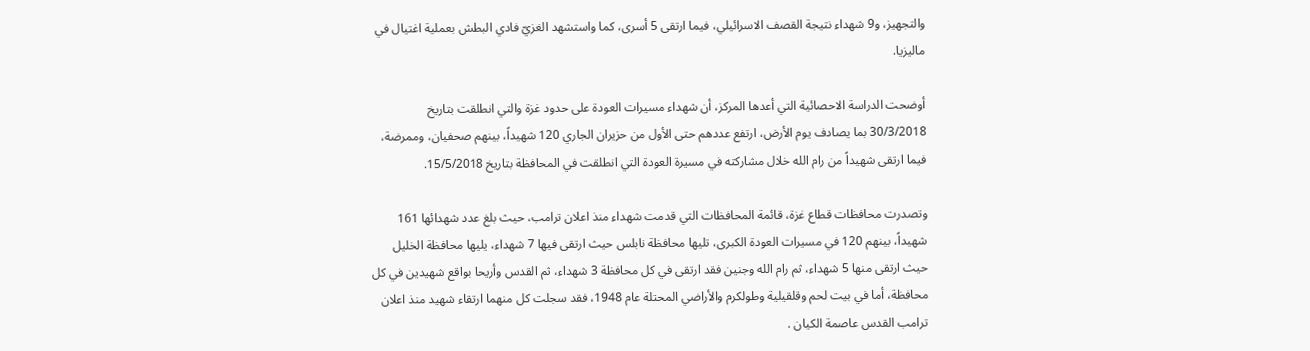والتجهيز، و9 شهداء نتيجة القصف الاسرائيلي، فيما ارتقى 5 أسرى، كما واستشهد الغزيّ فادي البطش بعملية اغتيال في ماليزيا.

أوضحت الدراسة الاحصائية التي أعدها المركز، أن شهداء مسيرات العودة على حدود غزة والتي انطلقت بتاريخ 30/3/2018 بما يصادف يوم الأرض، ارتفع عددهم حتى الأول من حزيران الجاري 120 شهيداً، بينهم صحفيان، وممرضة، فيما ارتقى شهيداً من رام الله خلال مشاركته في مسيرة العودة التي انطلقت في المحافظة بتاريخ 15/5/2018.

وتصدرت محافظات قطاع غزة، قائمة المحافظات التي قدمت شهداء منذ اعلان ترامب، حيث بلغ عدد شهدائها 161 شهيداً، بينهم 120 في مسيرات العودة الكبرى، تليها محافظة نابلس حيث ارتقى فيها 7 شهداء، يليها محافظة الخليل حيث ارتقى منها 5 شهداء، ثم رام الله وجنين فقد ارتقى في كل محافظة 3 شهداء، ثم القدس وأريحا بواقع شهيدين في كل محافظة، أما في بيت لحم وقلقيلية وطولكرم والأراضي المحتلة عام 1948، فقد سجلت كل منهما ارتقاء شهيد منذ اعلان ترامب القدس عاصمة الكيان .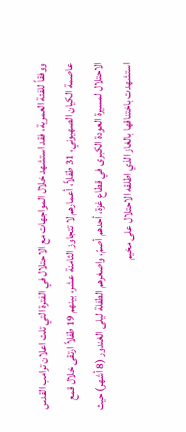ووفقاً للفئة العمرية، فقد استشهد خلال المواجهات مع الاحتلال في الفترة التي تلت اعلان ترامب القدس عاصمة الكيان الصهيوني، 31 طفلاً، أعمارهم لا تتجاوز الثامنة عشر، بينهم 19 طفلاً ارتقى خلال قمع الاحتلال لمسيرة العودة الكبرى في قطاع غزة، أحدهم أصمّ، واصغرهم الطفلة ليلى الغندور (8 أشهر) حيث استشهدت باختناقها بالغاز الذي اطلقه الاحتلال على مخيم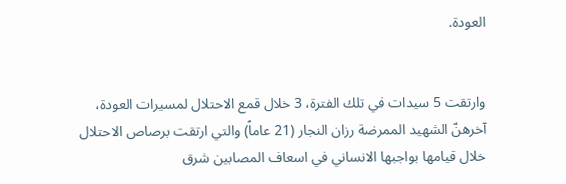العودة.


وارتقت 5 سيدات في تلك الفترة، 3 خلال قمع الاحتلال لمسيرات العودة، آخرهنّ الشهيد الممرضة رزان النجار (21 عاماً) والتي ارتقت برصاص الاحتلال خلال قيامها بواجبها الانساني في اسعاف المصابين شرق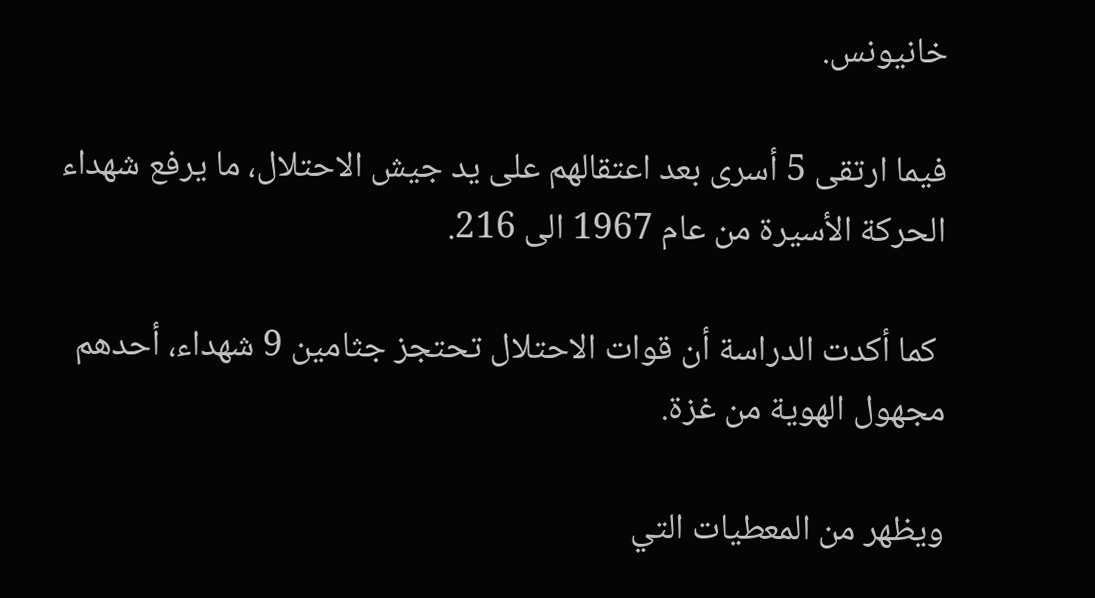خانيونس.

فيما ارتقى 5 أسرى بعد اعتقالهم على يد جيش الاحتلال، ما يرفع شهداء الحركة الأسيرة من عام 1967 الى 216.

 كما أكدت الدراسة أن قوات الاحتلال تحتجز جثامين 9 شهداء، أحدهم مجهول الهوية من غزة.

ويظهر من المعطيات التي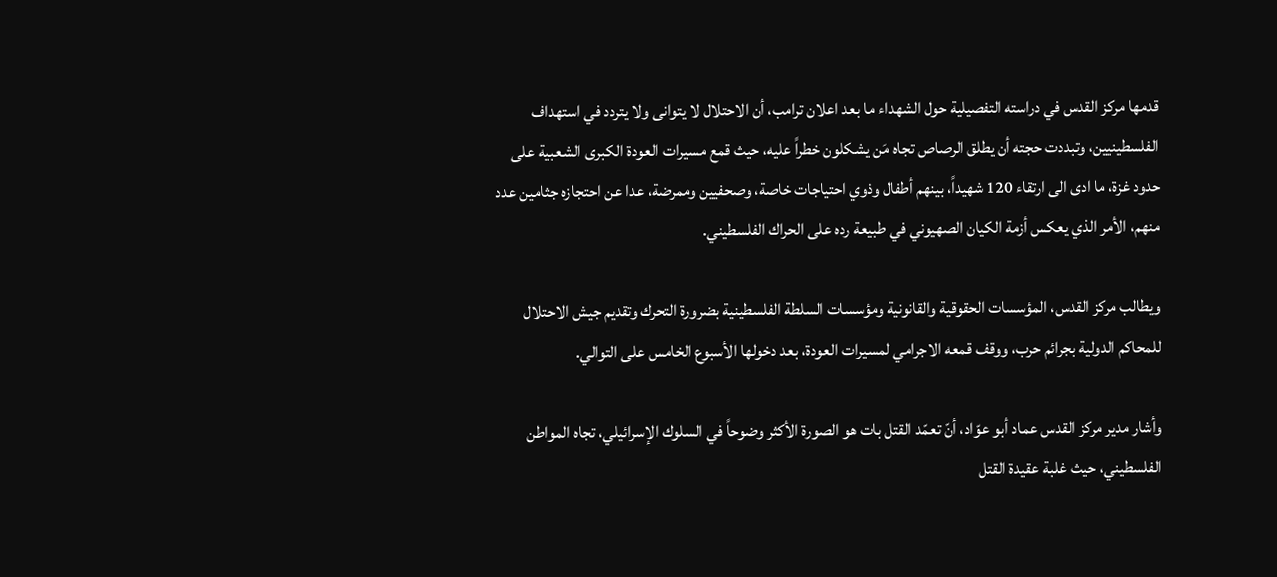قدمها مركز القدس في دراسته التفصيلية حول الشهداء ما بعد اعلان ترامب، أن الاحتلال لا يتوانى ولا يتردد في استهداف الفلسطينيين، وتبددت حجته أن يطلق الرصاص تجاه مَن يشكلون خطراً عليه، حيث قمع مسيرات العودة الكبرى الشعبية على حدود غزة، ما ادى الى ارتقاء 120 شهيداً، بينهم أطفال وذوي احتياجات خاصة، وصحفيين وممرضة، عدا عن احتجازه جثامين عدد منهم، الأمر الذي يعكس أزمة الكيان الصهيوني في طبيعة رده على الحراك الفلسطيني.

ويطالب مركز القدس، المؤسسات الحقوقية والقانونية ومؤسسات السلطة الفلسطينية بضرورة التحرك وتقديم جيش الاحتلال للمحاكم الدولية بجرائم حرب، ووقف قمعه الاجرامي لمسيرات العودة، بعد دخولها الأسبوع الخامس على التوالي.

وأشار مدير مركز القدس عماد أبو عوّاد، أنّ تعمّد القتل بات هو الصورة الأكثر وضوحاً في السلوك الإسرائيلي، تجاه المواطن الفلسطيني، حيث غلبة عقيدة القتل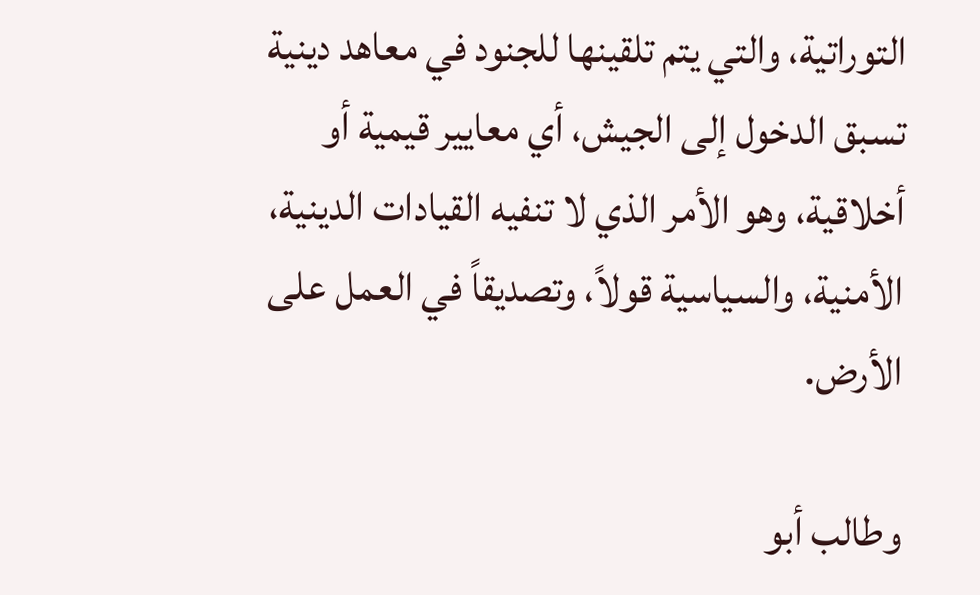التوراتية، والتي يتم تلقينها للجنود في معاهد دينية تسبق الدخول إلى الجيش، أي معايير قيمية أو أخلاقية، وهو الأمر الذي لا تنفيه القيادات الدينية، الأمنية، والسياسية قولاً، وتصديقاً في العمل على الأرض.

وطالب أبو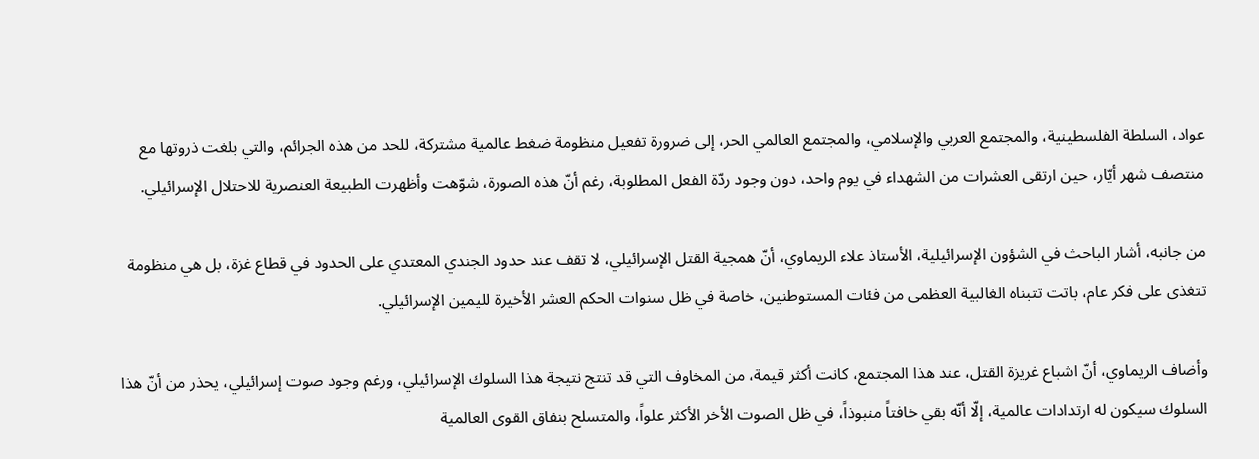عواد، السلطة الفلسطينية، والمجتمع العربي والإسلامي، والمجتمع العالمي الحر، إلى ضرورة تفعيل منظومة ضغط عالمية مشتركة، للحد من هذه الجرائم، والتي بلغت ذروتها مع منتصف شهر أيّار، حين ارتقى العشرات من الشهداء في يوم واحد، دون وجود ردّة الفعل المطلوبة، رغم أنّ هذه الصورة، شوّهت وأظهرت الطبيعة العنصرية للاحتلال الإسرائيلي.

من جانبه، أشار الباحث في الشؤون الإسرائيلية، الأستاذ علاء الريماوي، أنّ همجية القتل الإسرائيلي، لا تقف عند حدود الجندي المعتدي على الحدود في قطاع غزة، بل هي منظومة تتغذى على فكر عام، باتت تتبناه الغالبية العظمى من فئات المستوطنين، خاصة في ظل سنوات الحكم العشر الأخيرة لليمين الإسرائيلي.

وأضاف الريماوي، أنّ اشباع غريزة القتل، عند هذا المجتمع، كانت أكثر قيمة، من المخاوف التي قد تنتج نتيجة هذا السلوك الإسرائيلي، ورغم وجود صوت إسرائيلي، يحذر من أنّ هذا السلوك سيكون له ارتدادات عالمية، إلّا أنّه بقي خافتاً منبوذاً، في ظل الصوت الأخر الأكثر علواً، والمتسلح بنفاق القوى العالمية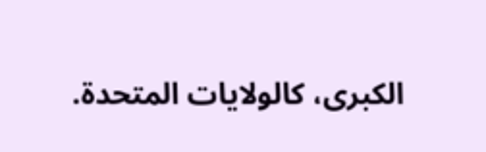الكبرى، كالولايات المتحدة.